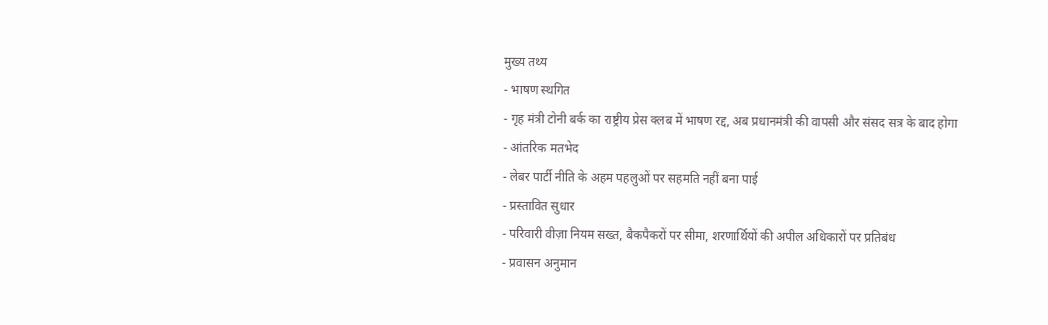मुख्य तथ्य
- भाषण स्थगित
- गृह मंत्री टोनी बर्क का राष्ट्रीय प्रेस क्लब में भाषण रद्द, अब प्रधानमंत्री की वापसी और संसद सत्र के बाद होगा
- आंतरिक मतभेद
- लेबर पार्टी नीति के अहम पहलुओं पर सहमति नहीं बना पाई
- प्रस्तावित सुधार
- परिवारी वीज़ा नियम सख्त, बैकपैकरों पर सीमा, शरणार्थियों की अपील अधिकारों पर प्रतिबंध
- प्रवासन अनुमान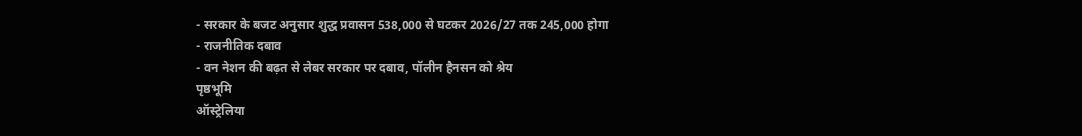- सरकार के बजट अनुसार शुद्ध प्रवासन 538,000 से घटकर 2026/27 तक 245,000 होगा
- राजनीतिक दबाव
- वन नेशन की बढ़त से लेबर सरकार पर दबाव, पॉलीन हैनसन को श्रेय
पृष्ठभूमि
ऑस्ट्रेलिया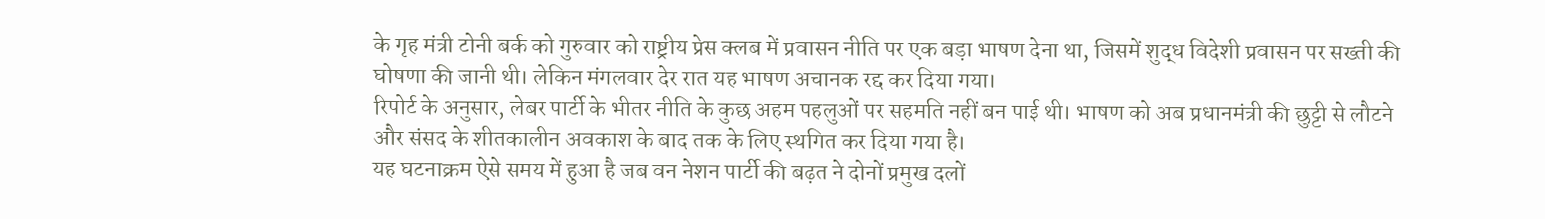के गृह मंत्री टोनी बर्क को गुरुवार को राष्ट्रीय प्रेस क्लब में प्रवासन नीति पर एक बड़ा भाषण देना था, जिसमें शुद्ध विदेशी प्रवासन पर सख्ती की घोषणा की जानी थी। लेकिन मंगलवार देर रात यह भाषण अचानक रद्द कर दिया गया।
रिपोर्ट के अनुसार, लेबर पार्टी के भीतर नीति के कुछ अहम पहलुओं पर सहमति नहीं बन पाई थी। भाषण को अब प्रधानमंत्री की छुट्टी से लौटने और संसद के शीतकालीन अवकाश के बाद तक के लिए स्थगित कर दिया गया है।
यह घटनाक्रम ऐसे समय में हुआ है जब वन नेशन पार्टी की बढ़त ने दोनों प्रमुख दलों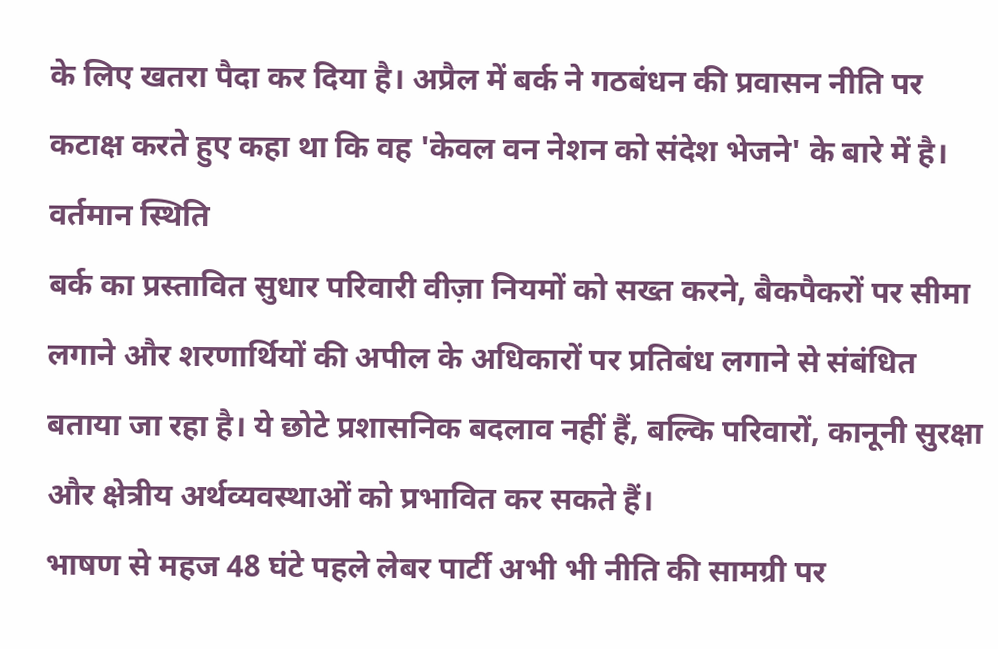के लिए खतरा पैदा कर दिया है। अप्रैल में बर्क ने गठबंधन की प्रवासन नीति पर कटाक्ष करते हुए कहा था कि वह 'केवल वन नेशन को संदेश भेजने' के बारे में है।
वर्तमान स्थिति
बर्क का प्रस्तावित सुधार परिवारी वीज़ा नियमों को सख्त करने, बैकपैकरों पर सीमा लगाने और शरणार्थियों की अपील के अधिकारों पर प्रतिबंध लगाने से संबंधित बताया जा रहा है। ये छोटे प्रशासनिक बदलाव नहीं हैं, बल्कि परिवारों, कानूनी सुरक्षा और क्षेत्रीय अर्थव्यवस्थाओं को प्रभावित कर सकते हैं।
भाषण से महज 48 घंटे पहले लेबर पार्टी अभी भी नीति की सामग्री पर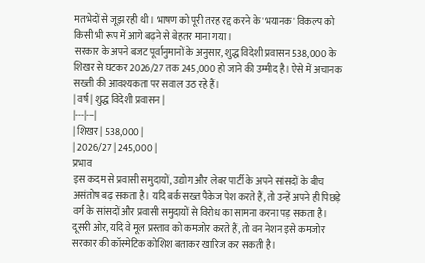मतभेदों से जूझ रही थी। भाषण को पूरी तरह रद्द करने के 'भयानक' विकल्प को किसी भी रूप में आगे बढ़ने से बेहतर माना गया।
सरकार के अपने बजट पूर्वानुमानों के अनुसार, शुद्ध विदेशी प्रवासन 538,000 के शिखर से घटकर 2026/27 तक 245,000 हो जाने की उम्मीद है। ऐसे में अचानक सख्ती की आवश्यकता पर सवाल उठ रहे हैं।
| वर्ष | शुद्ध विदेशी प्रवासन |
|---|---|
| शिखर | 538,000 |
| 2026/27 | 245,000 |
प्रभाव
इस कदम से प्रवासी समुदायों, उद्योग और लेबर पार्टी के अपने सांसदों के बीच असंतोष बढ़ सकता है। यदि बर्क सख्त पैकेज पेश करते हैं, तो उन्हें अपने ही पिछड़े वर्ग के सांसदों और प्रवासी समुदायों से विरोध का सामना करना पड़ सकता है।
दूसरी ओर, यदि वे मूल प्रस्ताव को कमजोर करते हैं, तो वन नेशन इसे कमजोर सरकार की कॉस्मेटिक कोशिश बताकर खारिज कर सकती है।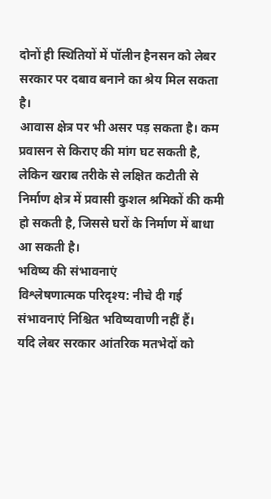दोनों ही स्थितियों में पॉलीन हैनसन को लेबर सरकार पर दबाव बनाने का श्रेय मिल सकता है।
आवास क्षेत्र पर भी असर पड़ सकता है। कम प्रवासन से किराए की मांग घट सकती है, लेकिन खराब तरीके से लक्षित कटौती से निर्माण क्षेत्र में प्रवासी कुशल श्रमिकों की कमी हो सकती है, जिससे घरों के निर्माण में बाधा आ सकती है।
भविष्य की संभावनाएं
विश्लेषणात्मक परिदृश्य: नीचे दी गई संभावनाएं निश्चित भविष्यवाणी नहीं हैं।
यदि लेबर सरकार आंतरिक मतभेदों को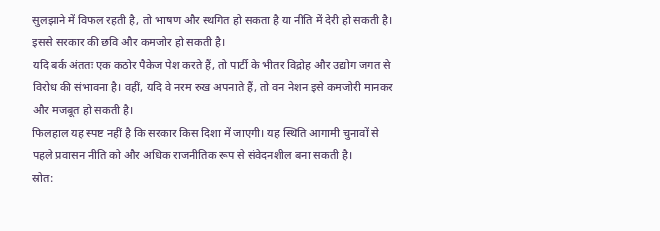सुलझाने में विफल रहती है, तो भाषण और स्थगित हो सकता है या नीति में देरी हो सकती है। इससे सरकार की छवि और कमजोर हो सकती है।
यदि बर्क अंततः एक कठोर पैकेज पेश करते हैं, तो पार्टी के भीतर विद्रोह और उद्योग जगत से विरोध की संभावना है। वहीं, यदि वे नरम रुख अपनाते हैं, तो वन नेशन इसे कमजोरी मानकर और मजबूत हो सकती है।
फिलहाल यह स्पष्ट नहीं है कि सरकार किस दिशा में जाएगी। यह स्थिति आगामी चुनावों से पहले प्रवासन नीति को और अधिक राजनीतिक रूप से संवेदनशील बना सकती है।
स्रोत: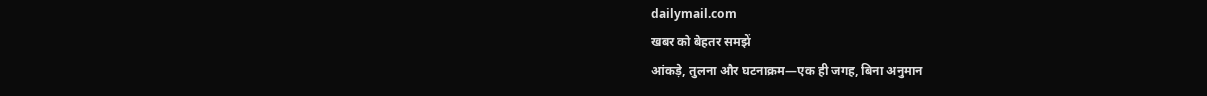dailymail.com
खबर को बेहतर समझें
आंकड़े, तुलना और घटनाक्रम—एक ही जगह, बिना अनुमान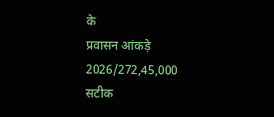के
प्रवासन आंकड़े
2026/272,45,000
सटीक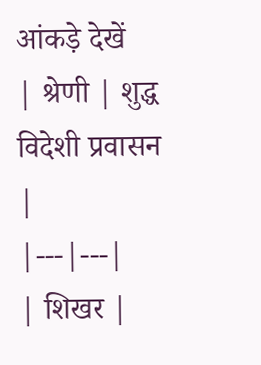आंकड़े देखें
| श्रेणी | शुद्ध विदेशी प्रवासन |
|---|---|
| शिखर |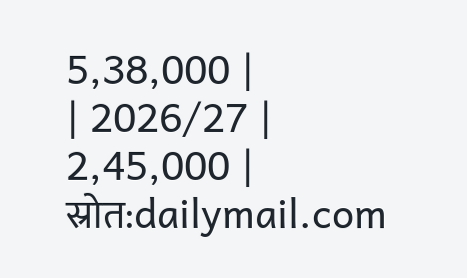5,38,000 |
| 2026/27 | 2,45,000 |
स्रोत:dailymail.com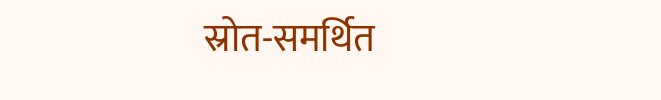स्रोत-समर्थित